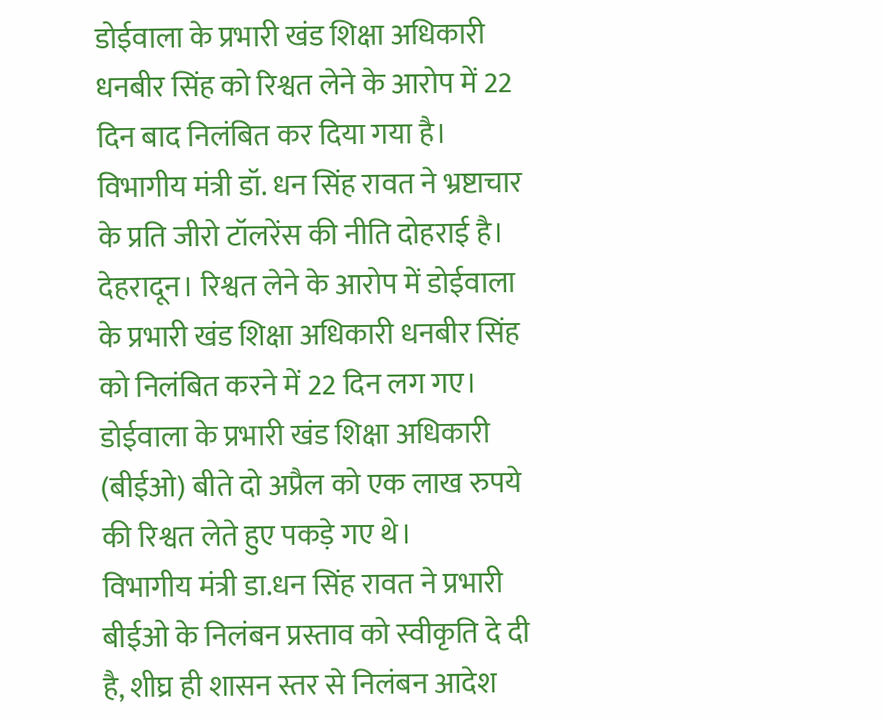डोईवाला के प्रभारी खंड शिक्षा अधिकारी धनबीर सिंह को रिश्वत लेने के आरोप में 22 दिन बाद निलंबित कर दिया गया है। विभागीय मंत्री डॉ. धन सिंह रावत ने भ्रष्टाचार के प्रति जीरो टॉलरेंस की नीति दोहराई है।
देहरादून। रिश्वत लेने के आरोप में डोईवाला के प्रभारी खंड शिक्षा अधिकारी धनबीर सिंह को निलंबित करने में 22 दिन लग गए। डोईवाला के प्रभारी खंड शिक्षा अधिकारी (बीईओ) बीते दो अप्रैल को एक लाख रुपये की रिश्वत लेते हुए पकड़े गए थे।
विभागीय मंत्री डा.धन सिंह रावत ने प्रभारी बीईओ के निलंबन प्रस्ताव को स्वीकृति दे दी है, शीघ्र ही शासन स्तर से निलंबन आदेश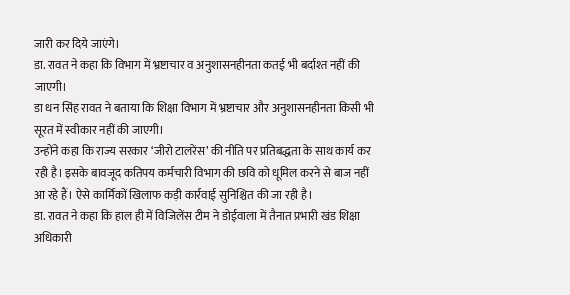जारी कर दिये जाएंगे।
डा. रावत ने कहा कि विभाग में भ्रष्टाचार व अनुशासनहीनता कतई भी बर्दाश्त नहीं की जाएगी।
डा धन सिंह रावत ने बताया कि शिक्षा विभाग में भ्रष्टाचार और अनुशासनहीनता किसी भी सूरत में स्वीकार नहीं की जाएगी।
उन्होंने कहा कि राज्य सरकार ‘जीरो टालरेंस’ की नीति पर प्रतिबद्धता के साथ कार्य कर रही है। इसके बावजूद कतिपय कर्मचारी विभाग की छवि को धूमिल करने से बाज नहीं आ रहे हैं। ऐसे कार्मिकों खिलाफ कड़ी कार्रवाई सुनिश्चित की जा रही है।
डा. रावत ने कहा कि हाल ही में विजिलेंस टीम ने डोईवाला में तैनात प्रभारी खंड शिक्षा अधिकारी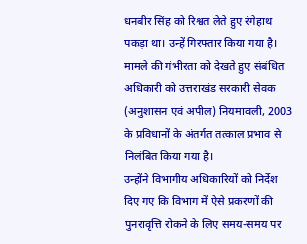धनबीर सिंह को रिश्वत लेते हुए रंगेहाथ पकड़ा था। उन्हें गिरफ्तार किया गया है।
मामले की गंभीरता को देखते हुए संबंधित अधिकारी को उत्तराखंड सरकारी सेवक (अनुशासन एवं अपील) नियमावली, 2003 के प्रविधानों के अंतर्गत तत्काल प्रभाव से निलंबित किया गया है।
उन्होंने विभागीय अधिकारियों को निर्देश दिए गए कि विभाग में ऐसे प्रकरणों की पुनरावृत्ति रोकने के लिए समय-समय पर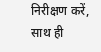निरीक्षण करें, साथ ही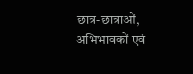छात्र-छात्राओं, अभिभावकों एवं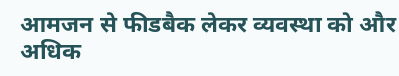आमजन से फीडबैक लेकर व्यवस्था को और अधिक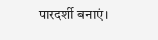पारदर्शी बनाएं।